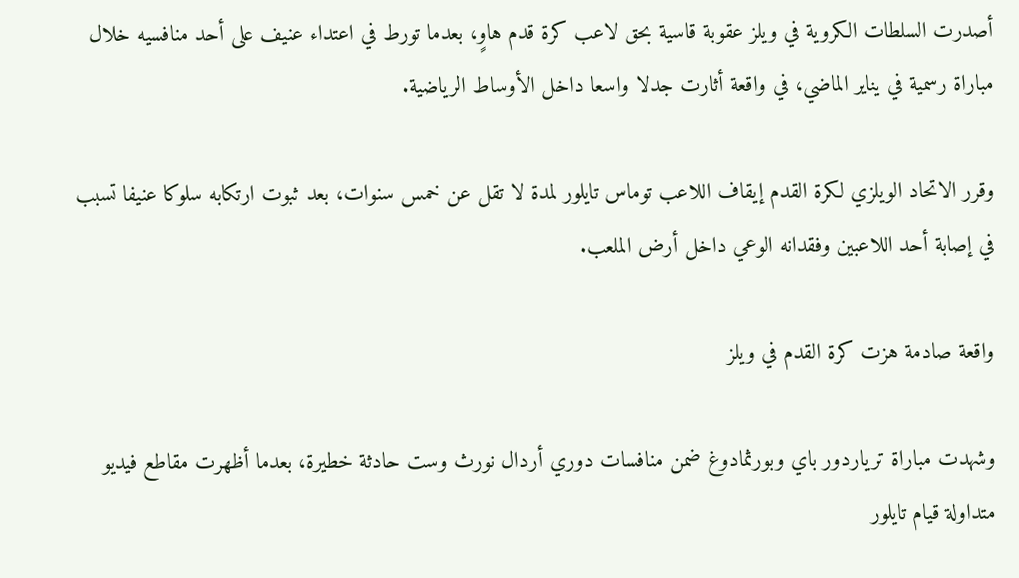أصدرت السلطات الكروية في ويلز عقوبة قاسية بحق لاعب كرة قدم هاوٍ، بعدما تورط في اعتداء عنيف على أحد منافسيه خلال مباراة رسمية في يناير الماضي، في واقعة أثارت جدلا واسعا داخل الأوساط الرياضية.

وقرر الاتحاد الويلزي لكرة القدم إيقاف اللاعب توماس تايلور لمدة لا تقل عن خمس سنوات، بعد ثبوت ارتكابه سلوكا عنيفا تسبب في إصابة أحد اللاعبين وفقدانه الوعي داخل أرض الملعب.

واقعة صادمة هزت كرة القدم في ويلز

وشهدت مباراة ترياردور باي وبورثمادوغ ضمن منافسات دوري أردال نورث وست حادثة خطيرة، بعدما أظهرت مقاطع فيديو متداولة قيام تايلور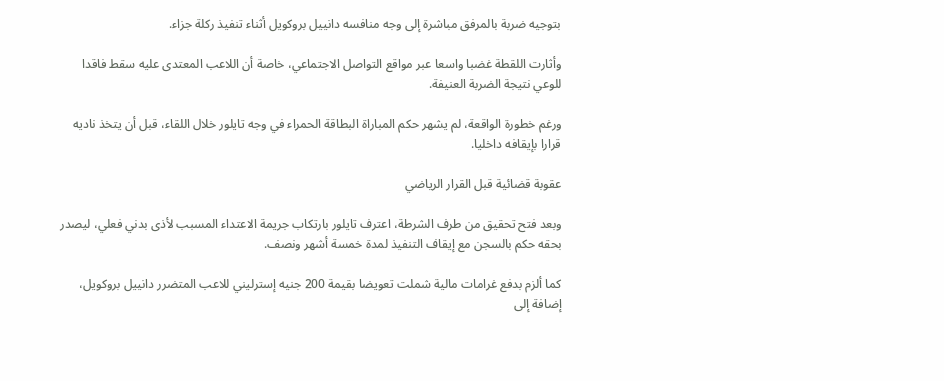بتوجيه ضربة بالمرفق مباشرة إلى وجه منافسه دانييل بروكويل أثناء تنفيذ ركلة جزاء.

وأثارت اللقطة غضبا واسعا عبر مواقع التواصل الاجتماعي، خاصة أن اللاعب المعتدى عليه سقط فاقدا للوعي نتيجة الضربة العنيفة.

ورغم خطورة الواقعة، لم يشهر حكم المباراة البطاقة الحمراء في وجه تايلور خلال اللقاء، قبل أن يتخذ ناديه قرارا بإيقافه داخليا.

عقوبة قضائية قبل القرار الرياضي

وبعد فتح تحقيق من طرف الشرطة، اعترف تايلور بارتكاب جريمة الاعتداء المسبب لأذى بدني فعلي، ليصدر بحقه حكم بالسجن مع إيقاف التنفيذ لمدة خمسة أشهر ونصف.

كما ألزم بدفع غرامات مالية شملت تعويضا بقيمة 200 جنيه إسترليني للاعب المتضرر دانييل بروكويل، إضافة إلى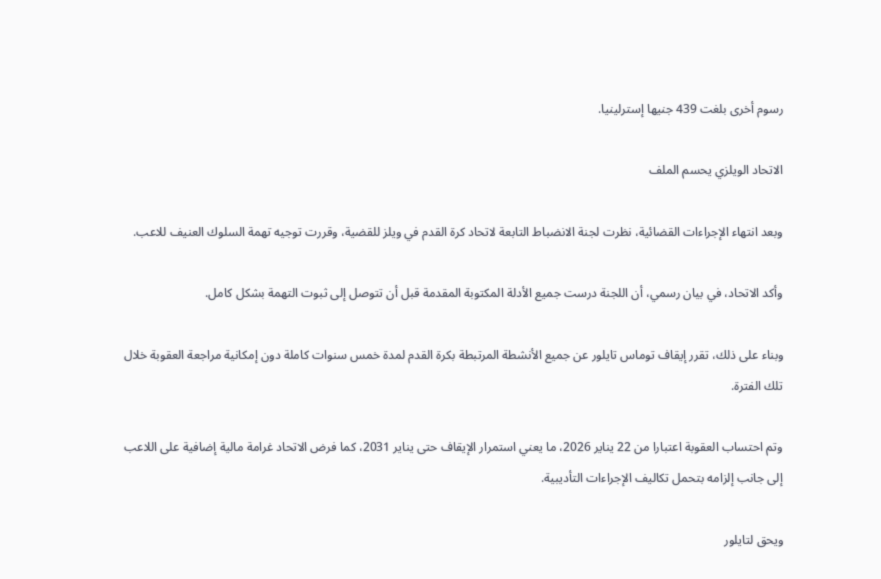رسوم أخرى بلغت 439 جنيها إسترلينيا.

الاتحاد الويلزي يحسم الملف

وبعد انتهاء الإجراءات القضائية، نظرت لجنة الانضباط التابعة لاتحاد كرة القدم في ويلز للقضية، وقررت توجيه تهمة السلوك العنيف للاعب.

وأكد الاتحاد، في بيان رسمي، أن اللجنة درست جميع الأدلة المكتوبة المقدمة قبل أن تتوصل إلى ثبوت التهمة بشكل كامل.

وبناء على ذلك، تقرر إيقاف توماس تايلور عن جميع الأنشطة المرتبطة بكرة القدم لمدة خمس سنوات كاملة دون إمكانية مراجعة العقوبة خلال تلك الفترة.

وتم احتساب العقوبة اعتبارا من 22 يناير 2026، ما يعني استمرار الإيقاف حتى يناير 2031، كما فرض الاتحاد غرامة مالية إضافية على اللاعب إلى جانب إلزامه بتحمل تكاليف الإجراءات التأديبية.

ويحق لتايلور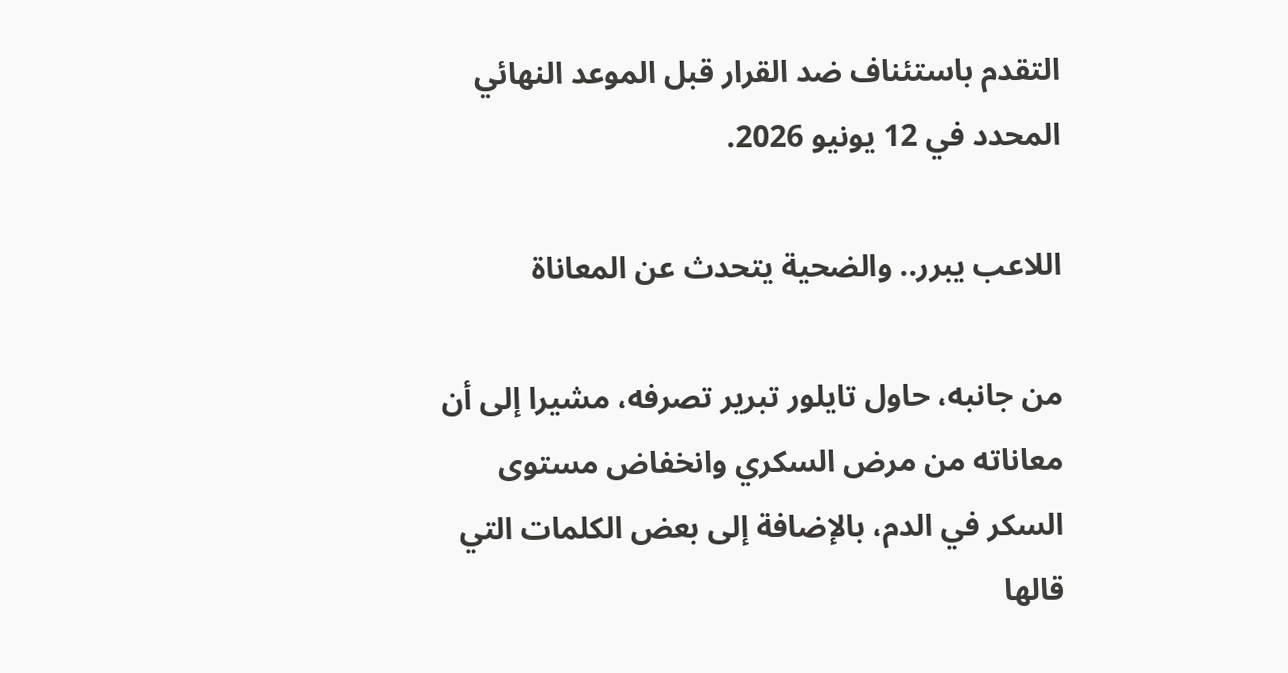التقدم باستئناف ضد القرار قبل الموعد النهائي المحدد في 12 يونيو 2026.

اللاعب يبرر.. والضحية يتحدث عن المعاناة

من جانبه، حاول تايلور تبرير تصرفه، مشيرا إلى أن معاناته من مرض السكري وانخفاض مستوى السكر في الدم، بالإضافة إلى بعض الكلمات التي قالها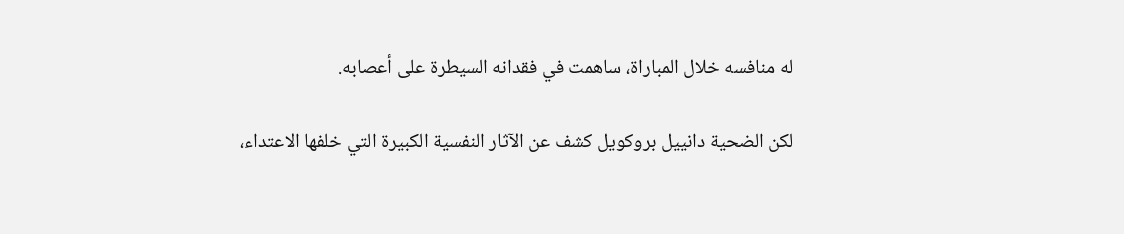له منافسه خلال المباراة، ساهمت في فقدانه السيطرة على أعصابه.

لكن الضحية دانييل بروكويل كشف عن الآثار النفسية الكبيرة التي خلفها الاعتداء،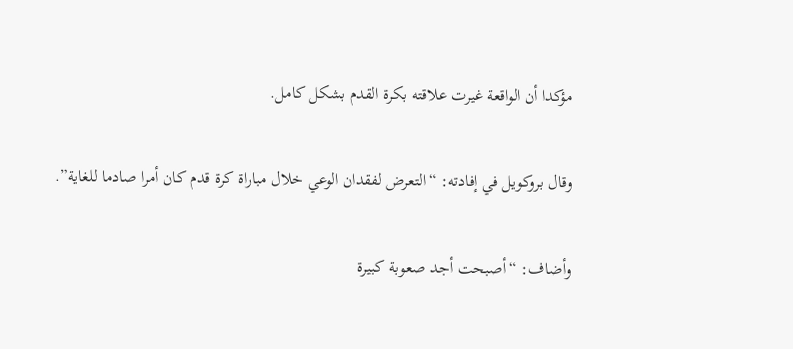مؤكدا أن الواقعة غيرت علاقته بكرة القدم بشكل كامل.

وقال بروكويل في إفادته: “التعرض لفقدان الوعي خلال مباراة كرة قدم كان أمرا صادما للغاية”.

وأضاف: “أصبحت أجد صعوبة كبيرة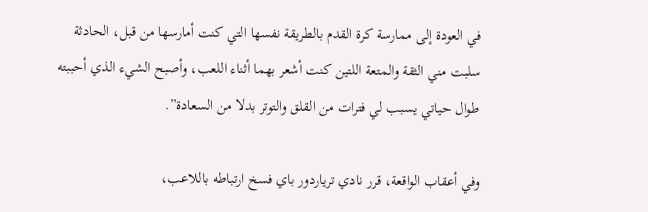في العودة إلى ممارسة كرة القدم بالطريقة نفسها التي كنت أمارسها من قبل، الحادثة سلبت مني الثقة والمتعة اللتين كنت أشعر بهما أثناء اللعب، وأصبح الشيء الذي أحببته طوال حياتي يسبب لي فترات من القلق والتوتر بدلا من السعادة”.

وفي أعقاب الواقعة، قرر نادي ترياردور باي فسخ ارتباطه باللاعب،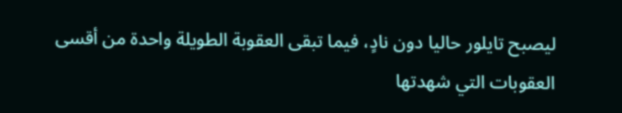ليصبح تايلور حاليا دون نادٍ، فيما تبقى العقوبة الطويلة واحدة من أقسى العقوبات التي شهدتها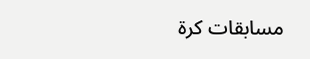مسابقات كرة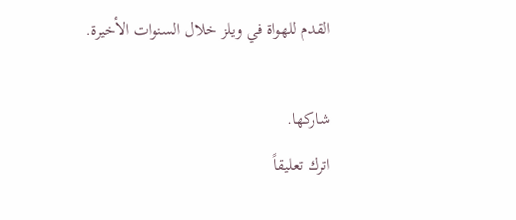القدم للهواة في ويلز خلال السنوات الأخيرة.

شاركها.
اترك تعليقاً